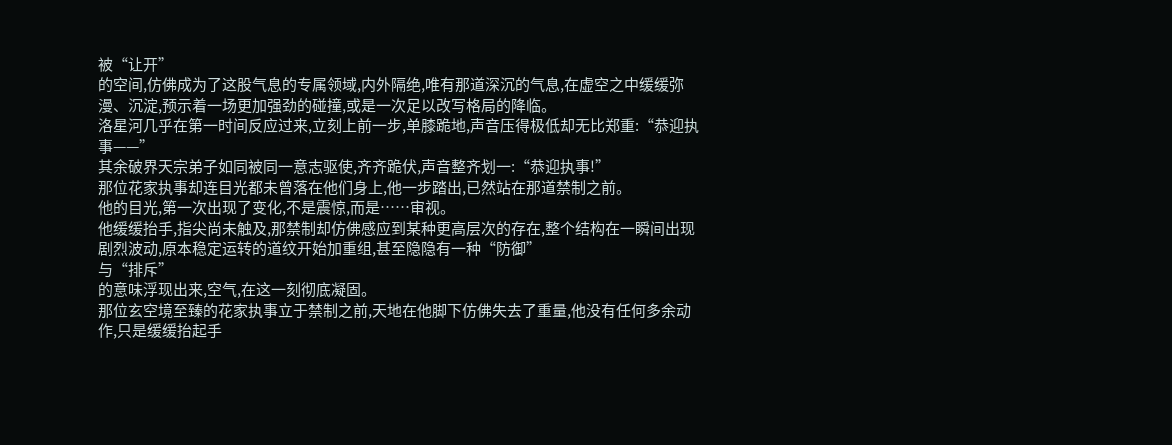被“让开”
的空间,仿佛成为了这股气息的专属领域,内外隔绝,唯有那道深沉的气息,在虚空之中缓缓弥漫、沉淀,预示着一场更加强劲的碰撞,或是一次足以改写格局的降临。
洛星河几乎在第一时间反应过来,立刻上前一步,单膝跪地,声音压得极低却无比郑重:“恭迎执事——”
其余破界天宗弟子如同被同一意志驱使,齐齐跪伏,声音整齐划一:“恭迎执事!”
那位花家执事却连目光都未曾落在他们身上,他一步踏出,已然站在那道禁制之前。
他的目光,第一次出现了变化,不是震惊,而是……审视。
他缓缓抬手,指尖尚未触及,那禁制却仿佛感应到某种更高层次的存在,整个结构在一瞬间出现剧烈波动,原本稳定运转的道纹开始加重组,甚至隐隐有一种“防御”
与“排斥”
的意味浮现出来,空气,在这一刻彻底凝固。
那位玄空境至臻的花家执事立于禁制之前,天地在他脚下仿佛失去了重量,他没有任何多余动作,只是缓缓抬起手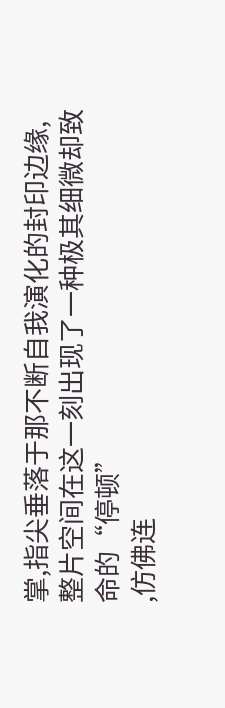掌,指尖垂落于那不断自我演化的封印边缘,整片空间在这一刻出现了一种极其细微却致命的“停顿”
,仿佛连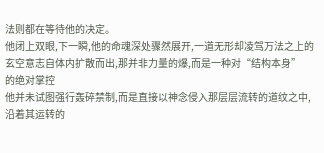法则都在等待他的决定。
他闭上双眼,下一瞬,他的命魂深处骤然展开,一道无形却凌驾万法之上的玄空意志自体内扩散而出,那并非力量的爆,而是一种对“结构本身”
的绝对掌控
他并未试图强行轰碎禁制,而是直接以神念侵入那层层流转的道纹之中,沿着其运转的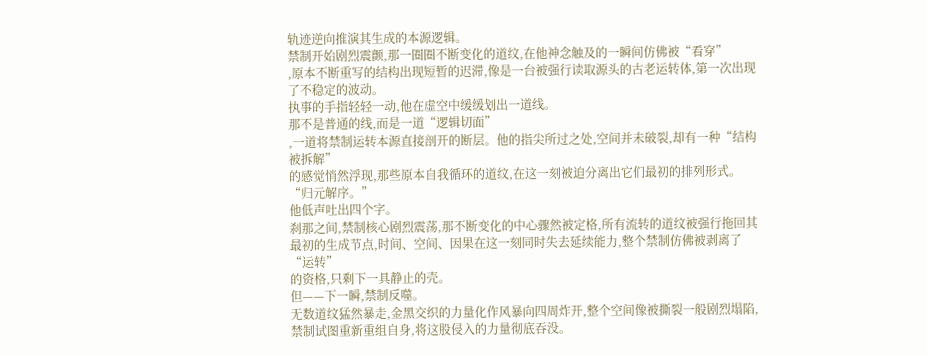轨迹逆向推演其生成的本源逻辑。
禁制开始剧烈震颤,那一圈圈不断变化的道纹,在他神念触及的一瞬间仿佛被“看穿”
,原本不断重写的结构出现短暂的迟滞,像是一台被强行读取源头的古老运转体,第一次出现了不稳定的波动。
执事的手指轻轻一动,他在虚空中缓缓划出一道线。
那不是普通的线,而是一道“逻辑切面”
,一道将禁制运转本源直接剖开的断层。他的指尖所过之处,空间并未破裂,却有一种“结构被拆解”
的感觉悄然浮现,那些原本自我循环的道纹,在这一刻被迫分离出它们最初的排列形式。
“归元解序。”
他低声吐出四个字。
刹那之间,禁制核心剧烈震荡,那不断变化的中心骤然被定格,所有流转的道纹被强行拖回其最初的生成节点,时间、空间、因果在这一刻同时失去延续能力,整个禁制仿佛被剥离了“运转”
的资格,只剩下一具静止的壳。
但——下一瞬,禁制反噬。
无数道纹猛然暴走,金黑交织的力量化作风暴向四周炸开,整个空间像被撕裂一般剧烈塌陷,禁制试图重新重组自身,将这股侵入的力量彻底吞没。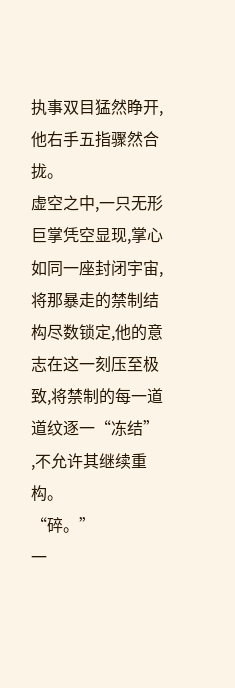执事双目猛然睁开,他右手五指骤然合拢。
虚空之中,一只无形巨掌凭空显现,掌心如同一座封闭宇宙,将那暴走的禁制结构尽数锁定,他的意志在这一刻压至极致,将禁制的每一道道纹逐一“冻结”
,不允许其继续重构。
“碎。”
一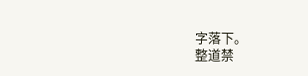字落下。
整道禁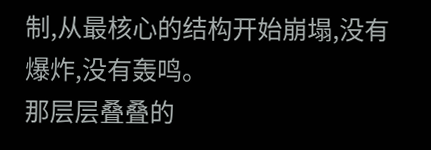制,从最核心的结构开始崩塌,没有爆炸,没有轰鸣。
那层层叠叠的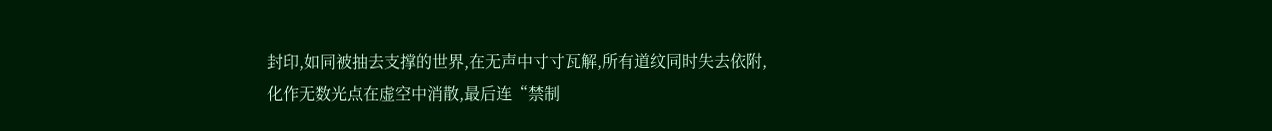封印,如同被抽去支撑的世界,在无声中寸寸瓦解,所有道纹同时失去依附,化作无数光点在虚空中消散,最后连“禁制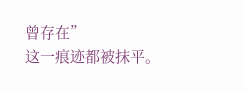曾存在”
这一痕迹都被抹平。